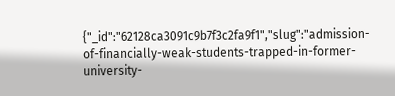{"_id":"62128ca3091c9b7f3c2fa9f1","slug":"admission-of-financially-weak-students-trapped-in-former-university-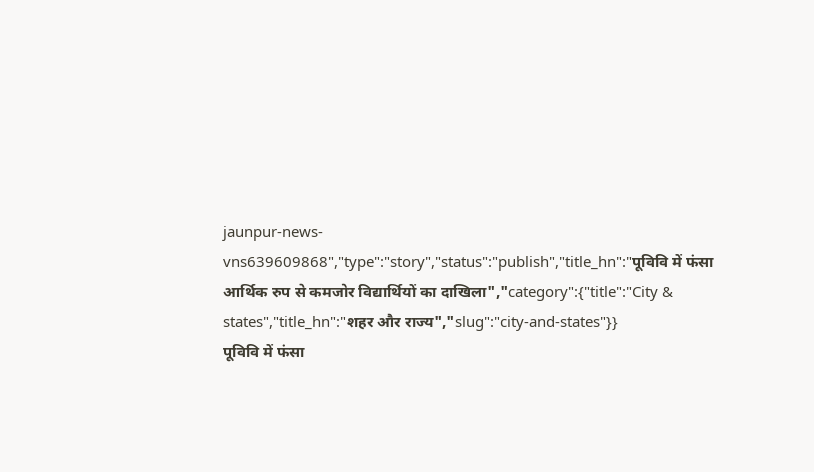jaunpur-news-vns639609868","type":"story","status":"publish","title_hn":"पूविवि में फंसा आर्थिक रुप से कमजोर विद्यार्थियों का दाखिला","category":{"title":"City & states","title_hn":"शहर और राज्य","slug":"city-and-states"}}
पूविवि में फंसा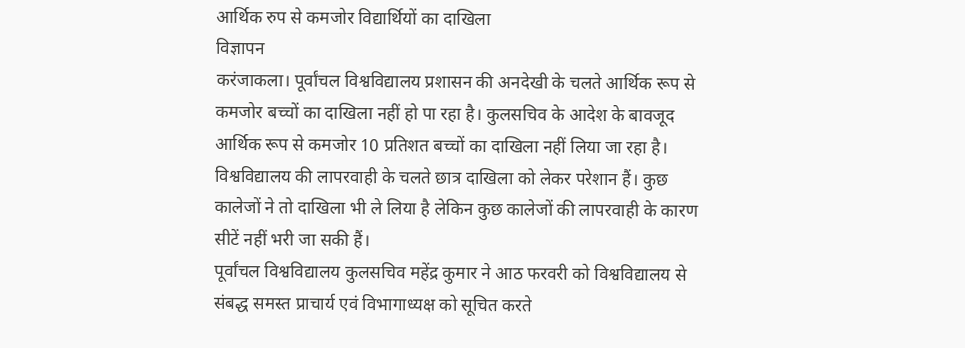आर्थिक रुप से कमजोर विद्यार्थियों का दाखिला
विज्ञापन
करंजाकला। पूर्वांचल विश्वविद्यालय प्रशासन की अनदेखी के चलते आर्थिक रूप से कमजोर बच्चों का दाखिला नहीं हो पा रहा है। कुलसचिव के आदेश के बावजूद आर्थिक रूप से कमजोर 10 प्रतिशत बच्चों का दाखिला नहीं लिया जा रहा है। विश्वविद्यालय की लापरवाही के चलते छात्र दाखिला को लेकर परेशान हैं। कुछ कालेजों ने तो दाखिला भी ले लिया है लेकिन कुछ कालेजों की लापरवाही के कारण सीटें नहीं भरी जा सकी हैं।
पूर्वांचल विश्वविद्यालय कुलसचिव महेंद्र कुमार ने आठ फरवरी को विश्वविद्यालय से संबद्ध समस्त प्राचार्य एवं विभागाध्यक्ष को सूचित करते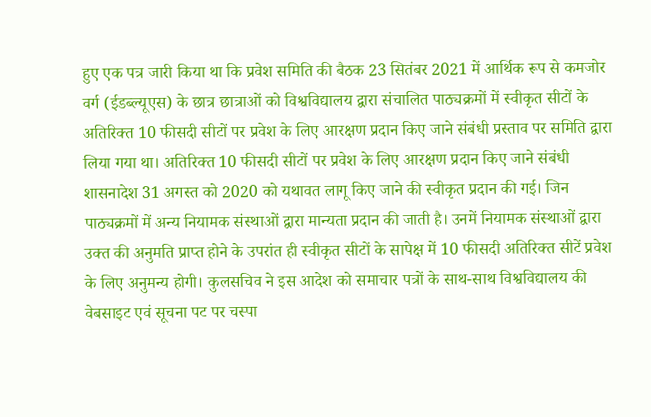हुए एक पत्र जारी किया था कि प्रवेश समिति की बैठक 23 सितंबर 2021 में आर्थिक रूप से कमजोर वर्ग (ईडब्ल्यूएस) के छात्र छात्राओं को विश्वविद्यालय द्वारा संचालित पाठ्यक्रमों में स्वीकृत सीटों के अतिरिक्त 10 फीसदी सीटों पर प्रवेश के लिए आरक्षण प्रदान किए जाने संबंधी प्रस्ताव पर समिति द्वारा लिया गया था। अतिरिक्त 10 फीसदी सीटों पर प्रवेश के लिए आरक्षण प्रदान किए जाने संबंधी शासनादेश 31 अगस्त को 2020 को यथावत लागू किए जाने की स्वीकृत प्रदान की गई। जिन पाठ्यक्रमों में अन्य नियामक संस्थाओं द्वारा मान्यता प्रदान की जाती है। उनमें नियामक संस्थाओं द्वारा उक्त की अनुमति प्राप्त होने के उपरांत ही स्वीकृत सीटों के सापेक्ष में 10 फीसदी अतिरिक्त सीटें प्रवेश के लिए अनुमन्य होगी। कुलसचिव ने इस आदेश को समाचार पत्रों के साथ-साथ विश्वविद्यालय की वेबसाइट एवं सूचना पट पर चस्पा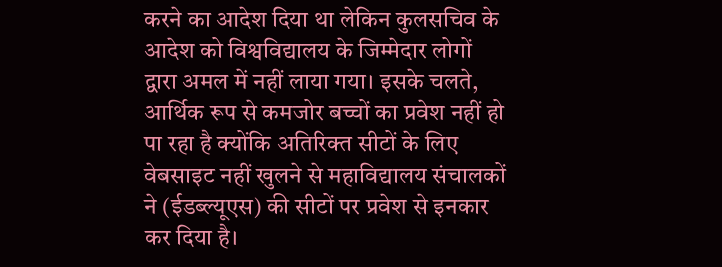करने का आदेश दिया था लेकिन कुलसचिव के आदेश को विश्वविद्यालय के जिम्मेदार लोगों द्वारा अमल में नहीं लाया गया। इसके चलते, आर्थिक रूप से कमजोर बच्चों का प्रवेश नहीं हो पा रहा है क्योंकि अतिरिक्त सीटों के लिए वेबसाइट नहीं खुलने से महाविद्यालय संचालकों ने (ईडब्ल्यूएस) की सीटों पर प्रवेश से इनकार कर दिया है।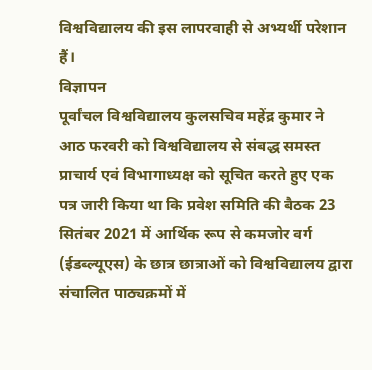विश्वविद्यालय की इस लापरवाही से अभ्यर्थी परेशान हैं।
विज्ञापन
पूर्वांचल विश्वविद्यालय कुलसचिव महेंद्र कुमार ने आठ फरवरी को विश्वविद्यालय से संबद्ध समस्त प्राचार्य एवं विभागाध्यक्ष को सूचित करते हुए एक पत्र जारी किया था कि प्रवेश समिति की बैठक 23 सितंबर 2021 में आर्थिक रूप से कमजोर वर्ग (ईडब्ल्यूएस) के छात्र छात्राओं को विश्वविद्यालय द्वारा संचालित पाठ्यक्रमों में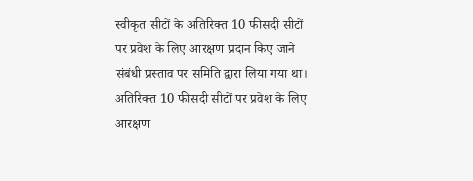स्वीकृत सीटों के अतिरिक्त 10 फीसदी सीटों पर प्रवेश के लिए आरक्षण प्रदान किए जाने संबंधी प्रस्ताव पर समिति द्वारा लिया गया था। अतिरिक्त 10 फीसदी सीटों पर प्रवेश के लिए आरक्षण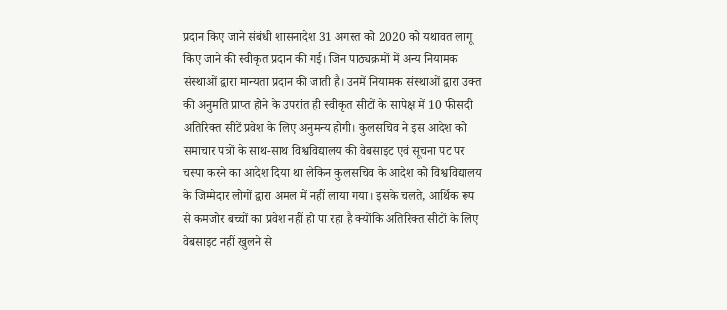प्रदान किए जाने संबंधी शासनादेश 31 अगस्त को 2020 को यथावत लागू किए जाने की स्वीकृत प्रदान की गई। जिन पाठ्यक्रमों में अन्य नियामक संस्थाओं द्वारा मान्यता प्रदान की जाती है। उनमें नियामक संस्थाओं द्वारा उक्त की अनुमति प्राप्त होने के उपरांत ही स्वीकृत सीटों के सापेक्ष में 10 फीसदी अतिरिक्त सीटें प्रवेश के लिए अनुमन्य होगी। कुलसचिव ने इस आदेश को समाचार पत्रों के साथ-साथ विश्वविद्यालय की वेबसाइट एवं सूचना पट पर चस्पा करने का आदेश दिया था लेकिन कुलसचिव के आदेश को विश्वविद्यालय के जिम्मेदार लोगों द्वारा अमल में नहीं लाया गया। इसके चलते, आर्थिक रूप से कमजोर बच्चों का प्रवेश नहीं हो पा रहा है क्योंकि अतिरिक्त सीटों के लिए वेबसाइट नहीं खुलने से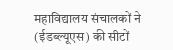महाविद्यालय संचालकों ने (ईडब्ल्यूएस) की सीटों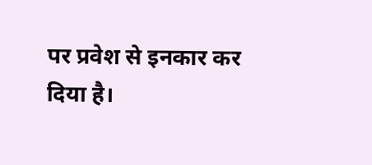पर प्रवेश से इनकार कर दिया है।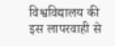विश्वविद्यालय की इस लापरवाही से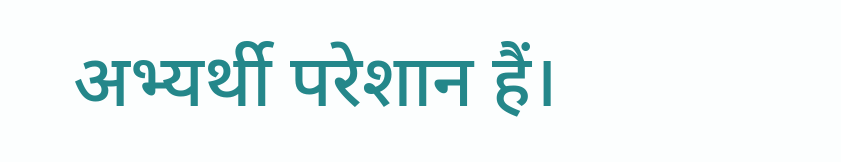अभ्यर्थी परेशान हैं।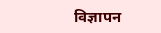विज्ञापन